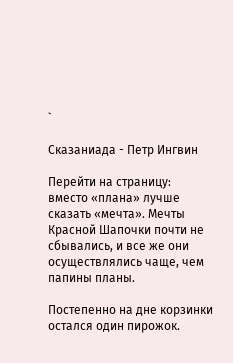`

Сказаниада - Петр Ингвин

Перейти на страницу:
вместо «плана» лучше сказать «мечта». Мечты Красной Шапочки почти не сбывались, и все же они осуществлялись чаще, чем папины планы.

Постепенно на дне корзинки остался один пирожок.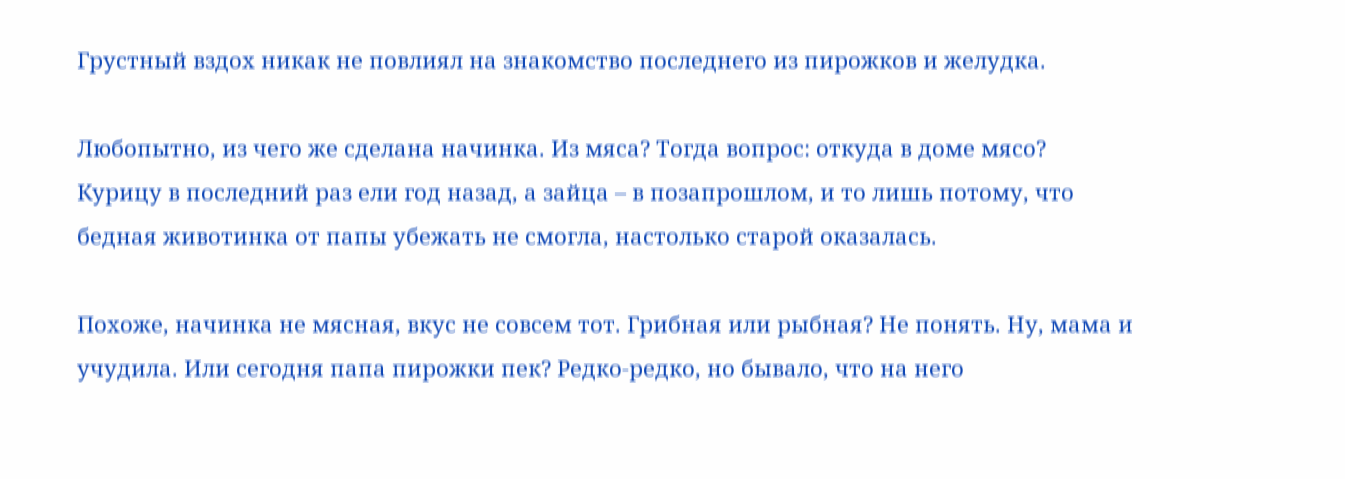Грустный вздох никак не повлиял на знакомство последнего из пирожков и желудка.

Любопытно, из чего же сделана начинка. Из мяса? Тогда вопрос: откуда в доме мясо? Курицу в последний раз ели год назад, а зайца – в позапрошлом, и то лишь потому, что бедная животинка от папы убежать не смогла, настолько старой оказалась.

Похоже, начинка не мясная, вкус не совсем тот. Грибная или рыбная? Не понять. Ну, мама и учудила. Или сегодня папа пирожки пек? Редко-редко, но бывало, что на него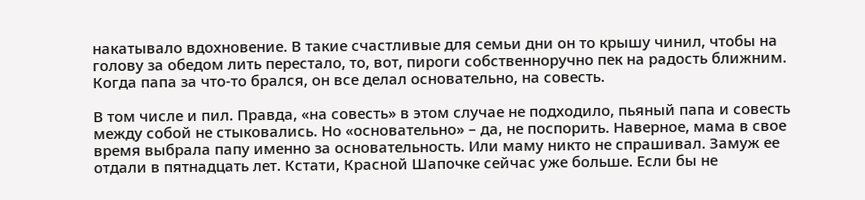накатывало вдохновение. В такие счастливые для семьи дни он то крышу чинил, чтобы на голову за обедом лить перестало, то, вот, пироги собственноручно пек на радость ближним. Когда папа за что-то брался, он все делал основательно, на совесть.

В том числе и пил. Правда, «на совесть» в этом случае не подходило, пьяный папа и совесть между собой не стыковались. Но «основательно» – да, не поспорить. Наверное, мама в свое время выбрала папу именно за основательность. Или маму никто не спрашивал. Замуж ее отдали в пятнадцать лет. Кстати, Красной Шапочке сейчас уже больше. Если бы не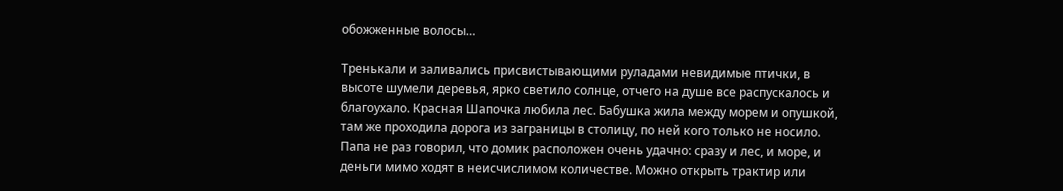обожженные волосы…

Тренькали и заливались присвистывающими руладами невидимые птички, в высоте шумели деревья, ярко светило солнце, отчего на душе все распускалось и благоухало. Красная Шапочка любила лес. Бабушка жила между морем и опушкой, там же проходила дорога из заграницы в столицу, по ней кого только не носило. Папа не раз говорил, что домик расположен очень удачно: сразу и лес, и море, и деньги мимо ходят в неисчислимом количестве. Можно открыть трактир или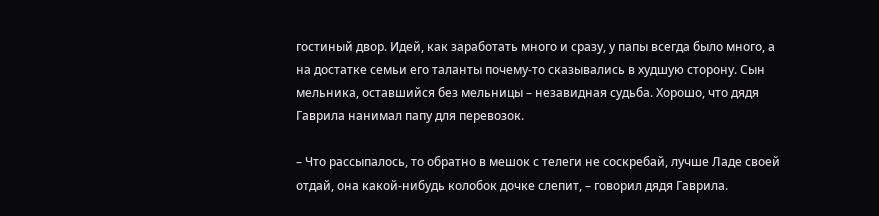гостиный двор. Идей, как заработать много и сразу, у папы всегда было много, а на достатке семьи его таланты почему-то сказывались в худшую сторону. Сын мельника, оставшийся без мельницы – незавидная судьба. Хорошо, что дядя Гаврила нанимал папу для перевозок.

– Что рассыпалось, то обратно в мешок с телеги не соскребай, лучше Ладе своей отдай, она какой-нибудь колобок дочке слепит, – говорил дядя Гаврила.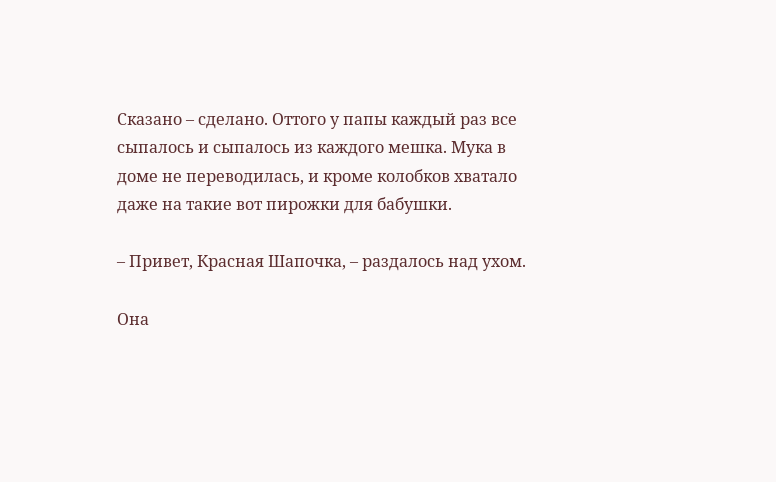Сказано – сделано. Оттого у папы каждый раз все сыпалось и сыпалось из каждого мешка. Мука в доме не переводилась, и кроме колобков хватало даже на такие вот пирожки для бабушки.

– Привет, Красная Шапочка, – раздалось над ухом.

Она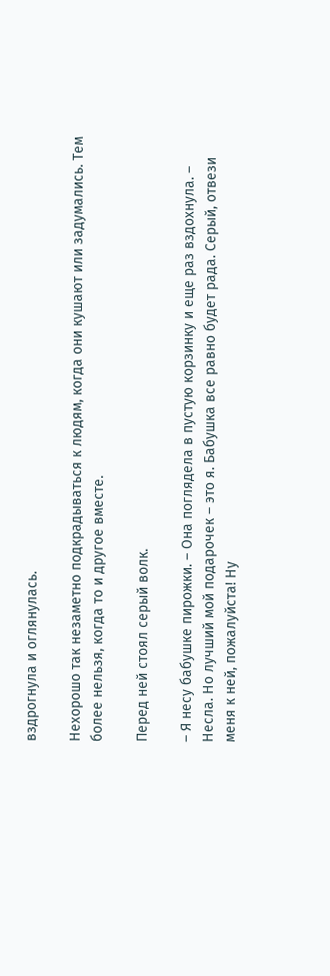вздрогнула и оглянулась.

Нехорошо так незаметно подкрадываться к людям, когда они кушают или задумались. Тем более нельзя, когда то и другое вместе.

Перед ней стоял серый волк.

– Я несу бабушке пирожки. – Она поглядела в пустую корзинку и еще раз вздохнула. – Несла. Но лучший мой подарочек – это я. Бабушка все равно будет рада. Серый, отвези меня к ней, пожалуйста! Ну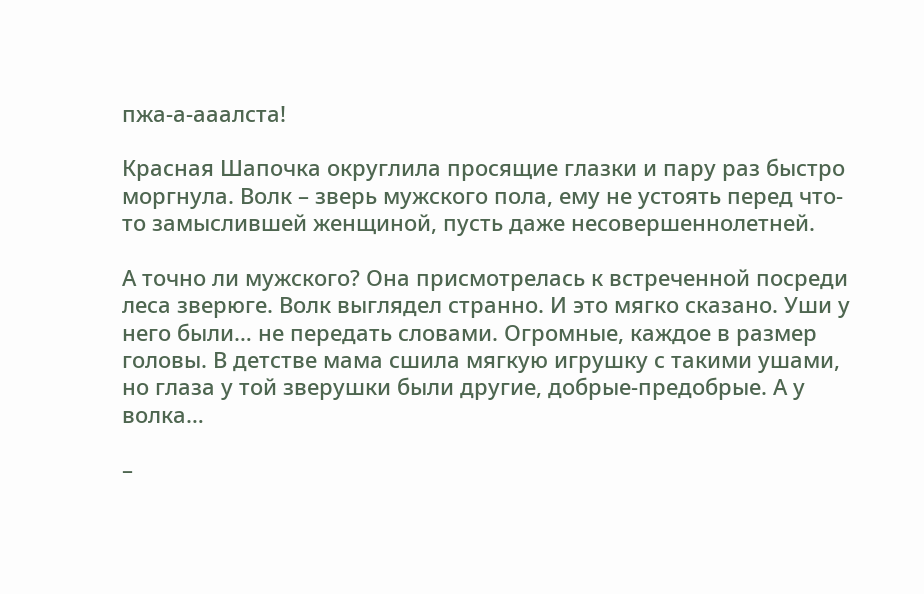пжа-а-ааалста!

Красная Шапочка округлила просящие глазки и пару раз быстро моргнула. Волк – зверь мужского пола, ему не устоять перед что-то замыслившей женщиной, пусть даже несовершеннолетней.

А точно ли мужского? Она присмотрелась к встреченной посреди леса зверюге. Волк выглядел странно. И это мягко сказано. Уши у него были… не передать словами. Огромные, каждое в размер головы. В детстве мама сшила мягкую игрушку с такими ушами, но глаза у той зверушки были другие, добрые-предобрые. А у волка…

–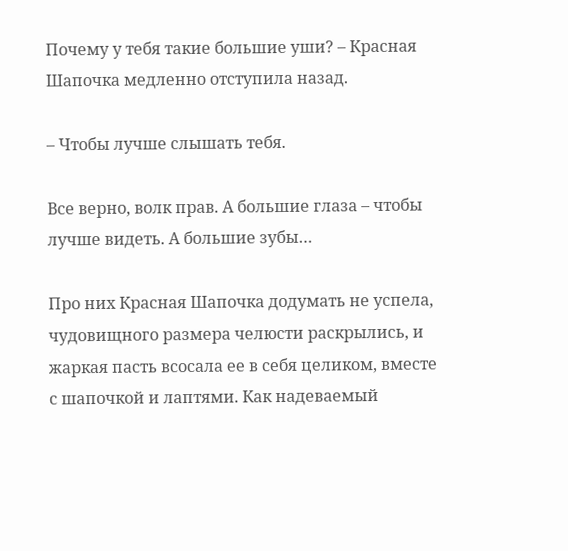Почему у тебя такие большие уши? – Красная Шапочка медленно отступила назад.

– Чтобы лучше слышать тебя.

Все верно, волк прав. А большие глаза – чтобы лучше видеть. А большие зубы…

Про них Красная Шапочка додумать не успела, чудовищного размера челюсти раскрылись, и жаркая пасть всосала ее в себя целиком, вместе с шапочкой и лаптями. Как надеваемый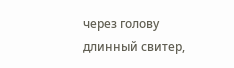через голову длинный свитер,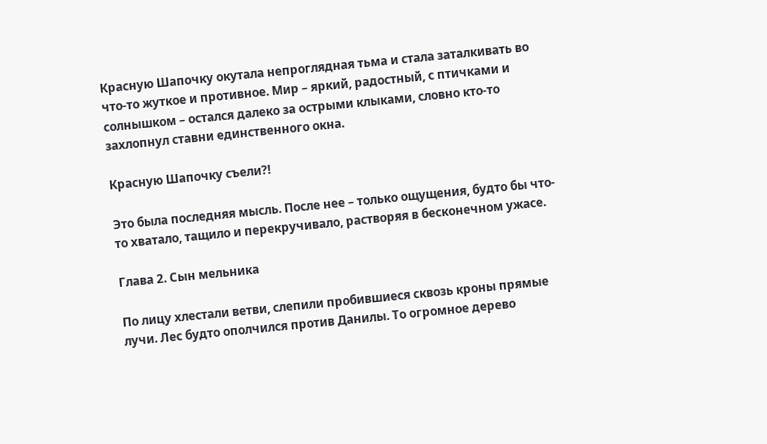Красную Шапочку окутала непроглядная тьма и стала заталкивать во что-то жуткое и противное. Мир – яркий, радостный, с птичками и солнышком – остался далеко за острыми клыками, словно кто-то захлопнул ставни единственного окна.

Красную Шапочку съели?!

Это была последняя мысль. После нее – только ощущения, будто бы что-то хватало, тащило и перекручивало, растворяя в бесконечном ужасе.

Глава 2. Сын мельника

По лицу хлестали ветви, слепили пробившиеся сквозь кроны прямые лучи. Лес будто ополчился против Данилы. То огромное дерево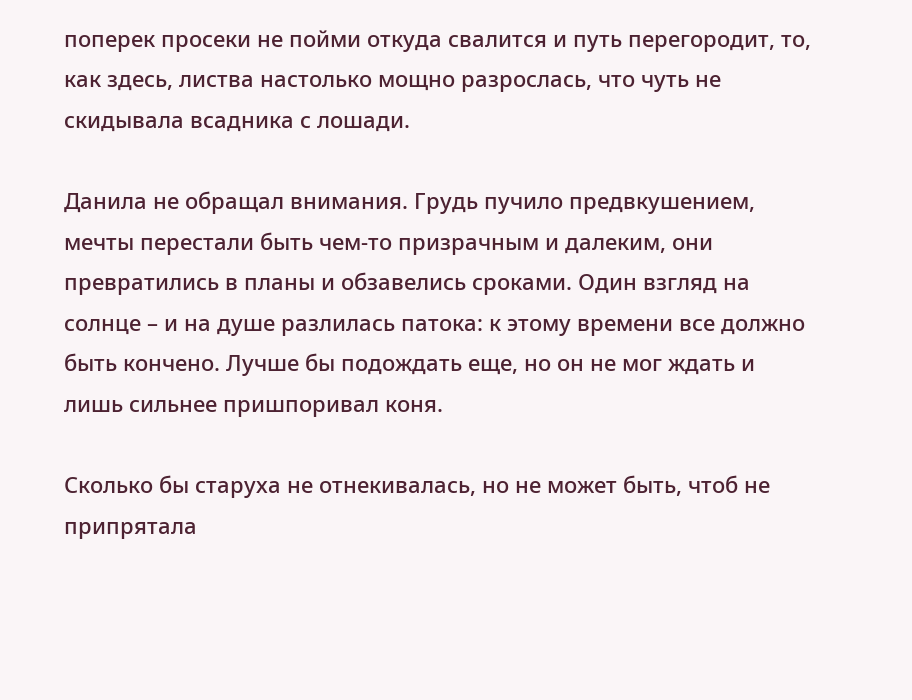поперек просеки не пойми откуда свалится и путь перегородит, то, как здесь, листва настолько мощно разрослась, что чуть не скидывала всадника с лошади.

Данила не обращал внимания. Грудь пучило предвкушением, мечты перестали быть чем-то призрачным и далеким, они превратились в планы и обзавелись сроками. Один взгляд на солнце – и на душе разлилась патока: к этому времени все должно быть кончено. Лучше бы подождать еще, но он не мог ждать и лишь сильнее пришпоривал коня.

Сколько бы старуха не отнекивалась, но не может быть, чтоб не припрятала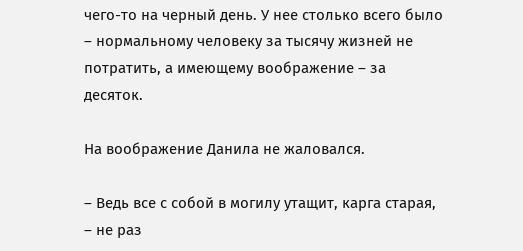чего-то на черный день. У нее столько всего было – нормальному человеку за тысячу жизней не потратить, а имеющему воображение – за десяток.

На воображение Данила не жаловался.

– Ведь все с собой в могилу утащит, карга старая, – не раз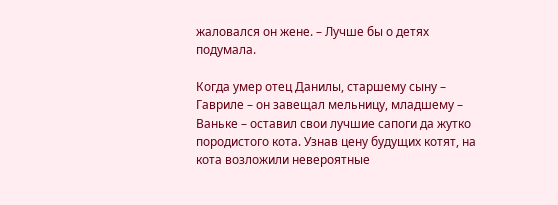жаловался он жене. – Лучше бы о детях подумала.

Когда умер отец Данилы, старшему сыну – Гавриле – он завещал мельницу, младшему – Ваньке – оставил свои лучшие сапоги да жутко породистого кота. Узнав цену будущих котят, на кота возложили невероятные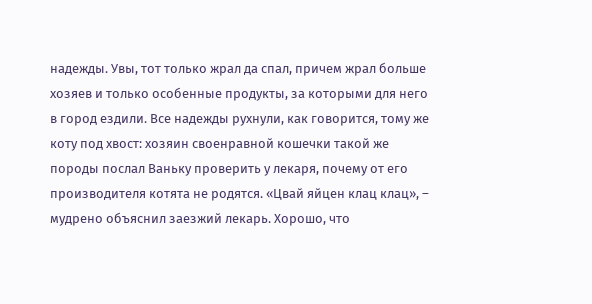надежды. Увы, тот только жрал да спал, причем жрал больше хозяев и только особенные продукты, за которыми для него в город ездили. Все надежды рухнули, как говорится, тому же коту под хвост: хозяин своенравной кошечки такой же породы послал Ваньку проверить у лекаря, почему от его производителя котята не родятся. «Цвай яйцен клац клац», – мудрено объяснил заезжий лекарь. Хорошо, что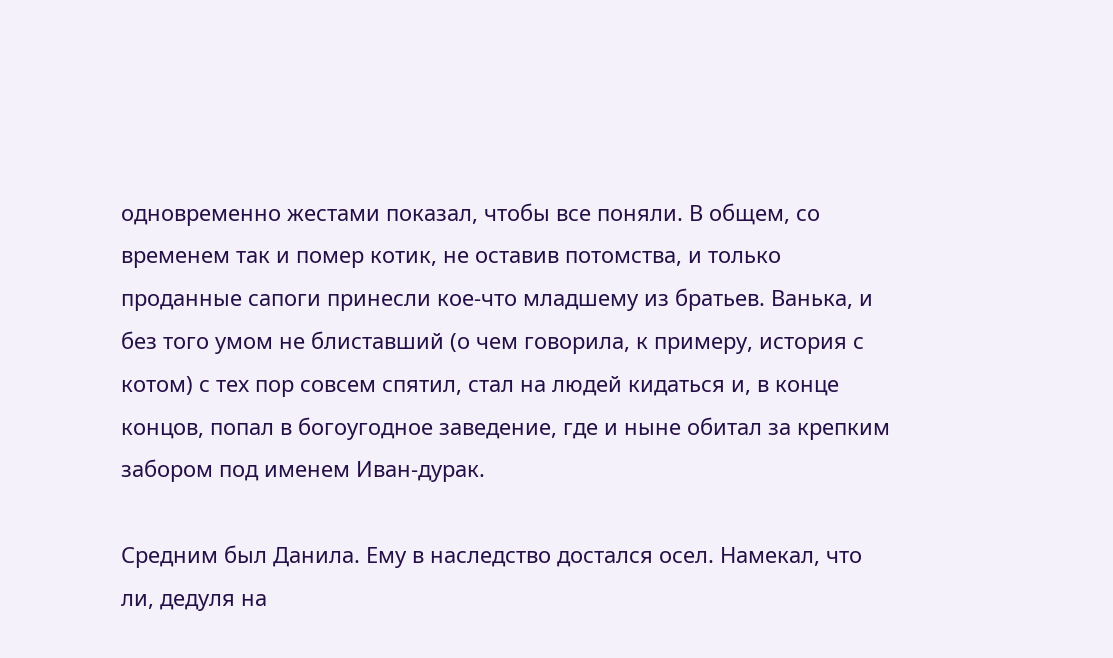одновременно жестами показал, чтобы все поняли. В общем, со временем так и помер котик, не оставив потомства, и только проданные сапоги принесли кое-что младшему из братьев. Ванька, и без того умом не блиставший (о чем говорила, к примеру, история с котом) с тех пор совсем спятил, стал на людей кидаться и, в конце концов, попал в богоугодное заведение, где и ныне обитал за крепким забором под именем Иван-дурак.

Средним был Данила. Ему в наследство достался осел. Намекал, что ли, дедуля на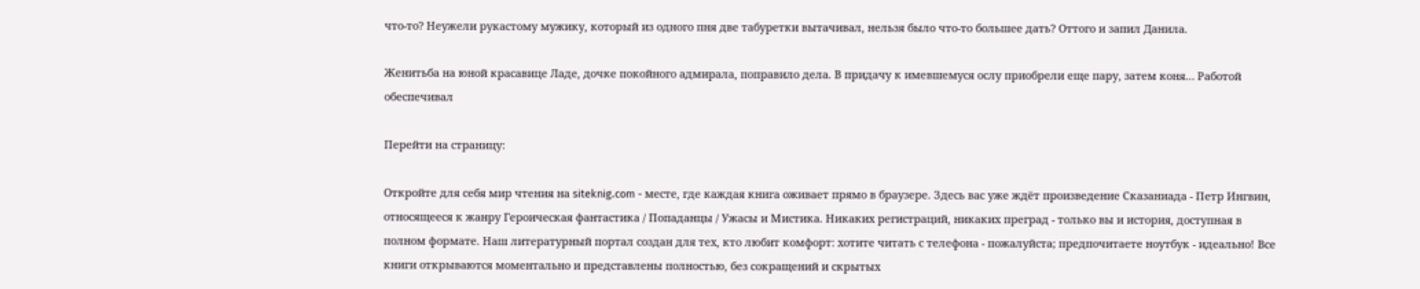что-то? Неужели рукастому мужику, который из одного пня две табуретки вытачивал, нельзя было что-то большее дать? Оттого и запил Данила.

Женитьба на юной красавице Ладе, дочке покойного адмирала, поправило дела. В придачу к имевшемуся ослу приобрели еще пару, затем коня… Работой обеспечивал

Перейти на страницу:

Откройте для себя мир чтения на siteknig.com - месте, где каждая книга оживает прямо в браузере. Здесь вас уже ждёт произведение Сказаниада - Петр Ингвин, относящееся к жанру Героическая фантастика / Попаданцы / Ужасы и Мистика. Никаких регистраций, никаких преград - только вы и история, доступная в полном формате. Наш литературный портал создан для тех, кто любит комфорт: хотите читать с телефона - пожалуйста; предпочитаете ноутбук - идеально! Все книги открываются моментально и представлены полностью, без сокращений и скрытых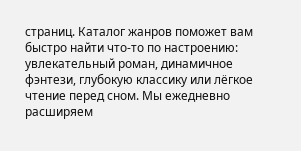страниц. Каталог жанров поможет вам быстро найти что-то по настроению: увлекательный роман, динамичное фэнтези, глубокую классику или лёгкое чтение перед сном. Мы ежедневно расширяем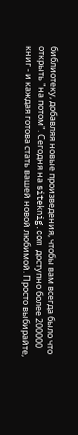библиотеку, добавляя новые произведения, чтобы вам всегда было что открыть "на потом". Сегодня на siteknig.com доступно более 200000 книг - и каждая готова стать вашей новой любимой. Просто выбирайте,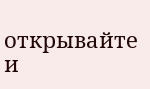открывайте и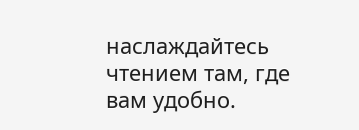наслаждайтесь чтением там, где вам удобно.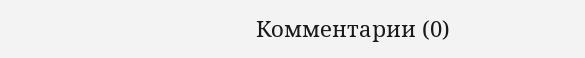Комментарии (0)